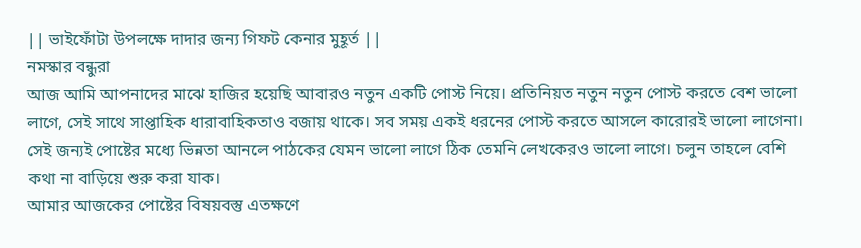|| ভাইফোঁটা উপলক্ষে দাদার জন্য গিফট কেনার মুহূর্ত ||
নমস্কার বন্ধুরা
আজ আমি আপনাদের মাঝে হাজির হয়েছি আবারও নতুন একটি পোস্ট নিয়ে। প্রতিনিয়ত নতুন নতুন পোস্ট করতে বেশ ভালো লাগে, সেই সাথে সাপ্তাহিক ধারাবাহিকতাও বজায় থাকে। সব সময় একই ধরনের পোস্ট করতে আসলে কারোরই ভালো লাগেনা। সেই জন্যই পোষ্টের মধ্যে ভিন্নতা আনলে পাঠকের যেমন ভালো লাগে ঠিক তেমনি লেখকেরও ভালো লাগে। চলুন তাহলে বেশি কথা না বাড়িয়ে শুরু করা যাক।
আমার আজকের পোষ্টের বিষয়বস্তু এতক্ষণে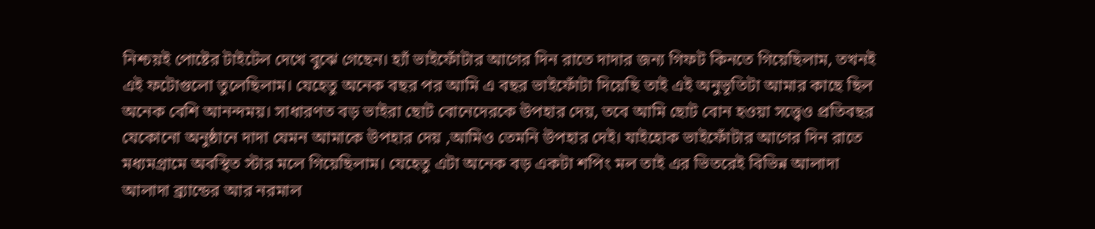নিশ্চয়ই পোষ্টের টাইটেল দেখে বুঝে গেছেন। হ্যাঁ ভাইফোঁটার আগের দিন রাতে দাদার জন্য গিফট কিনতে গিয়েছিলাম, তখনই এই ফটোগুলো তুলেছিলাম। যেহেতু অনেক বছর পর আমি এ বছর ভাইফোঁটা দিয়েছি তাই এই অনুভূতিটা আমার কাছে ছিল অনেক বেশি আনন্দময়। সাধারণত বড় ভাইরা ছোট বোনেদেরকে উপহার দেয়, তবে আমি ছোট বোন হওয়া সত্ত্বেও প্রতিবছর যেকোনো অনুষ্ঠানে দাদা যেমন আমাকে উপহার দেয় ,আমিও তেমনি উপহার দেই। যাইহোক ভাইফোঁটার আগের দিন রাতে মধ্যমগ্রামে অবস্থিত স্টার মলে গিয়েছিলাম। যেহেতু এটা অনেক বড় একটা শপিং মল তাই এর ভিতরেই বিভিন্ন আলাদা আলাদা ব্র্যান্ডের আর নরমাল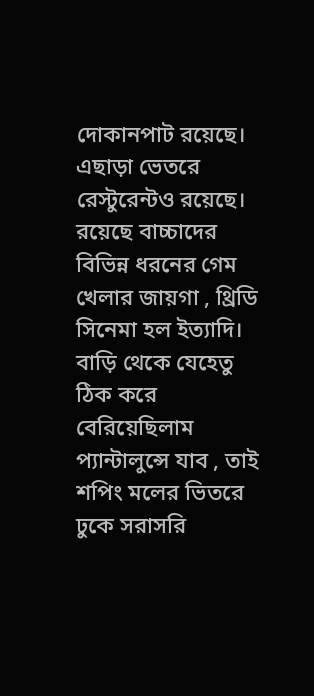দোকানপাট রয়েছে। এছাড়া ভেতরে রেস্টুরেন্টও রয়েছে। রয়েছে বাচ্চাদের বিভিন্ন ধরনের গেম খেলার জায়গা , থ্রিডি সিনেমা হল ইত্যাদি।
বাড়ি থেকে যেহেতু ঠিক করে বেরিয়েছিলাম প্যান্টালুন্সে যাব , তাই শপিং মলের ভিতরে ঢুকে সরাসরি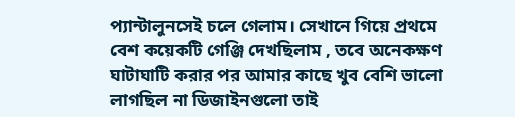প্যান্টালুনসেই চলে গেলাম। সেখানে গিয়ে প্রথমে বেশ কয়েকটি গেঞ্জি দেখছিলাম , তবে অনেকক্ষণ ঘাটাঘাটি করার পর আমার কাছে খুব বেশি ভালো লাগছিল না ডিজাইনগুলো তাই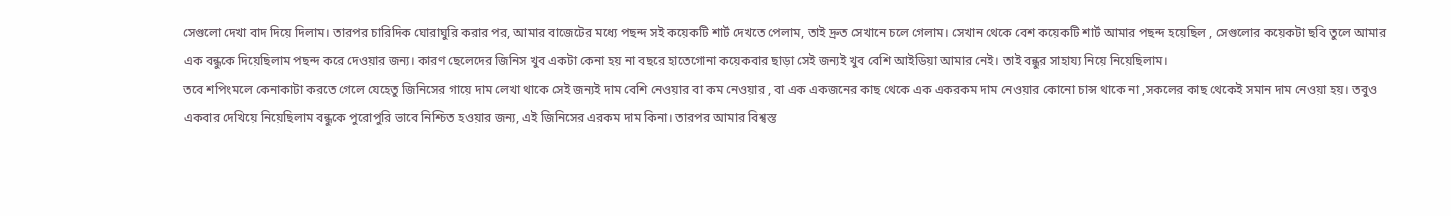সেগুলো দেখা বাদ দিয়ে দিলাম। তারপর চারিদিক ঘোরাঘুরি করার পর, আমার বাজেটের মধ্যে পছন্দ সই কয়েকটি শার্ট দেখতে পেলাম, তাই দ্রুত সেখানে চলে গেলাম। সেখান থেকে বেশ কয়েকটি শার্ট আমার পছন্দ হয়েছিল , সেগুলোর কয়েকটা ছবি তুলে আমার এক বন্ধুকে দিয়েছিলাম পছন্দ করে দেওয়ার জন্য। কারণ ছেলেদের জিনিস খুব একটা কেনা হয় না বছরে হাতেগোনা কয়েকবার ছাড়া সেই জন্যই খুব বেশি আইডিয়া আমার নেই। তাই বন্ধুর সাহায্য নিয়ে নিয়েছিলাম।
তবে শপিংমলে কেনাকাটা করতে গেলে যেহেতু জিনিসের গায়ে দাম লেখা থাকে সেই জন্যই দাম বেশি নেওয়ার বা কম নেওয়ার , বা এক একজনের কাছ থেকে এক একরকম দাম নেওয়ার কোনো চান্স থাকে না ,সকলের কাছ থেকেই সমান দাম নেওয়া হয়। তবুও একবার দেখিয়ে নিয়েছিলাম বন্ধুকে পুরোপুরি ভাবে নিশ্চিত হওয়ার জন্য, এই জিনিসের এরকম দাম কিনা। তারপর আমার বিশ্বস্ত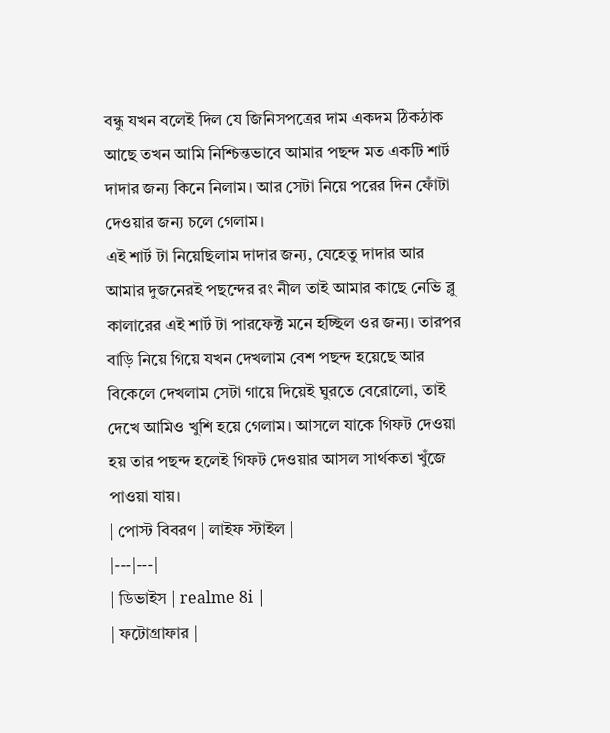বন্ধু যখন বলেই দিল যে জিনিসপত্রের দাম একদম ঠিকঠাক আছে তখন আমি নিশ্চিন্তভাবে আমার পছন্দ মত একটি শার্ট দাদার জন্য কিনে নিলাম। আর সেটা নিয়ে পরের দিন ফোঁটা দেওয়ার জন্য চলে গেলাম।
এই শার্ট টা নিয়েছিলাম দাদার জন্য, যেহেতু দাদার আর আমার দুজনেরই পছন্দের রং নীল তাই আমার কাছে নেভি ব্লু কালারের এই শার্ট টা পারফেক্ট মনে হচ্ছিল ওর জন্য। তারপর বাড়ি নিয়ে গিয়ে যখন দেখলাম বেশ পছন্দ হয়েছে আর বিকেলে দেখলাম সেটা গায়ে দিয়েই ঘুরতে বেরোলো, তাই দেখে আমিও খুশি হয়ে গেলাম। আসলে যাকে গিফট দেওয়া হয় তার পছন্দ হলেই গিফট দেওয়ার আসল সার্থকতা খুঁজে পাওয়া যায়।
| পোস্ট বিবরণ | লাইফ স্টাইল |
|---|---|
| ডিভাইস | realme 8i |
| ফটোগ্রাফার |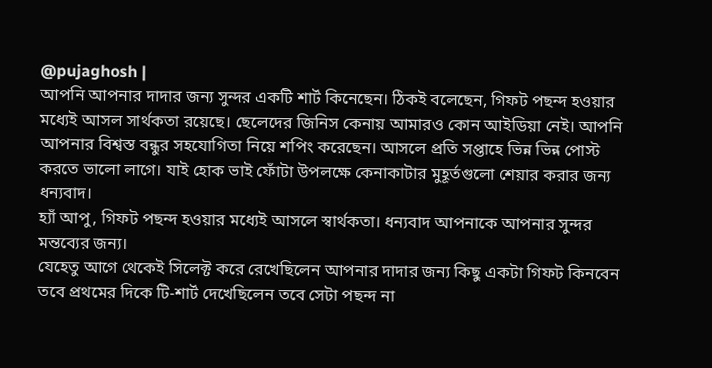@pujaghosh |
আপনি আপনার দাদার জন্য সুন্দর একটি শার্ট কিনেছেন। ঠিকই বলেছেন, গিফট পছন্দ হওয়ার মধ্যেই আসল সার্থকতা রয়েছে। ছেলেদের জিনিস কেনায় আমারও কোন আইডিয়া নেই। আপনি আপনার বিশ্বস্ত বন্ধুর সহযোগিতা নিয়ে শপিং করেছেন। আসলে প্রতি সপ্তাহে ভিন্ন ভিন্ন পোস্ট করতে ভালো লাগে। যাই হোক ভাই ফোঁটা উপলক্ষে কেনাকাটার মুহূর্তগুলো শেয়ার করার জন্য ধন্যবাদ।
হ্যাঁ আপু, গিফট পছন্দ হওয়ার মধ্যেই আসলে স্বার্থকতা। ধন্যবাদ আপনাকে আপনার সুন্দর মন্তব্যের জন্য।
যেহেতু আগে থেকেই সিলেক্ট করে রেখেছিলেন আপনার দাদার জন্য কিছু একটা গিফট কিনবেন তবে প্রথমের দিকে টি-শার্ট দেখেছিলেন তবে সেটা পছন্দ না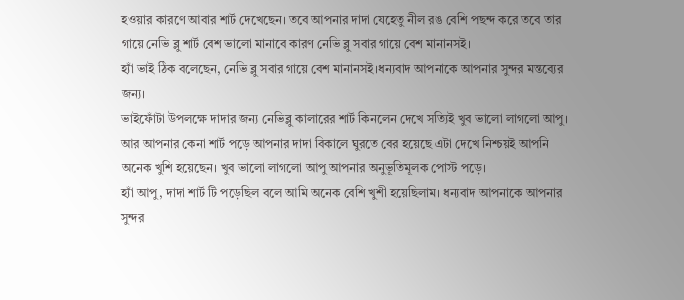হওয়ার কারণে আবার শার্ট দেখেছেন। তবে আপনার দাদা যেহেতু নীল রঙ বেশি পছন্দ করে তবে তার গায়ে নেভি ব্লু শার্ট বেশ ভালো মানাবে কারণ নেভি ব্লু সবার গায়ে বেশ মানানসই।
হ্যাঁ ভাই ঠিক বলেছেন, নেভি ব্লু সবার গায়ে বেশ মানানসই।ধন্যবাদ আপনাকে আপনার সুন্দর মন্তব্যের জন্য।
ভাইফোঁটা উপলক্ষে দাদার জন্য নেভিব্লু কালারের শার্ট কিনলেন দেখে সত্যিই খুব ভালো লাগলো আপু। আর আপনার কেনা শার্ট পড়ে আপনার দাদা বিকালে ঘুরতে বের হয়েছে এটা দেখে নিশ্চয়ই আপনি অনেক খুশি হয়েছেন। খুব ভালো লাগলো আপু আপনার অনুভূতিমূলক পোস্ট পড়ে।
হ্যাঁ আপু, দাদা শার্ট টি পড়েছিল বলে আমি অনেক বেশি খুশী হয়েছিলাম। ধন্যবাদ আপনাকে আপনার সুন্দর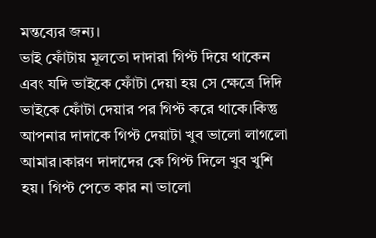মন্তব্যের জন্য।
ভাই ফোঁটায় মূলতো দাদারা গিপ্ট দিয়ে থাকেন এবং যদি ভাইকে ফোঁটা দেয়া হয় সে ক্ষেত্রে দিদি ভাইকে ফোঁটা দেয়ার পর গিপ্ট করে থাকে।কিন্তু আপনার দাদাকে গিপ্ট দেয়াটা খুব ভালো লাগলো আমার।কারণ দাদাদের কে গিপ্ট দিলে খুব খুশি হয়। গিপ্ট পেতে কার না ভালো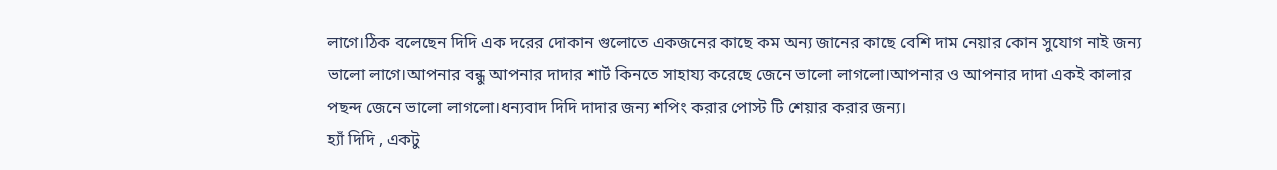লাগে।ঠিক বলেছেন দিদি এক দরের দোকান গুলোতে একজনের কাছে কম অন্য জানের কাছে বেশি দাম নেয়ার কোন সুযোগ নাই জন্য ভালো লাগে।আপনার বন্ধু আপনার দাদার শার্ট কিনতে সাহায্য করেছে জেনে ভালো লাগলো।আপনার ও আপনার দাদা একই কালার পছন্দ জেনে ভালো লাগলো।ধন্যবাদ দিদি দাদার জন্য শপিং করার পোস্ট টি শেয়ার করার জন্য।
হ্যাঁ দিদি , একটু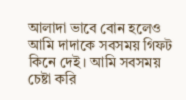আলাদা ভাবে বোন হলেও আমি দাদাকে সবসময় গিফট কিনে দেই। আমি সবসময় চেষ্টা করি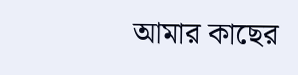আমার কাছের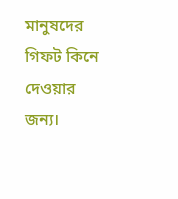মানুষদের গিফট কিনে দেওয়ার জন্য।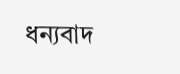ধন্যবাদ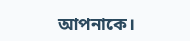আপনাকে।